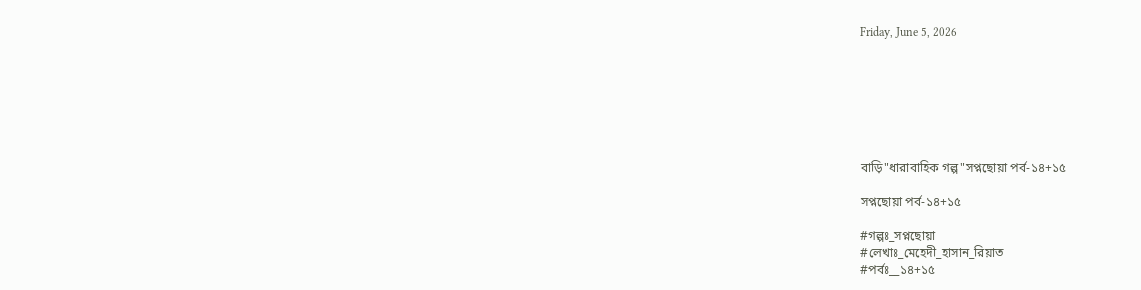Friday, June 5, 2026







বাড়ি"ধারাবাহিক গল্প"সপ্নছোয়া পর্ব-১৪+১৫

সপ্নছোয়া পর্ব-১৪+১৫

#গল্পঃ_সপ্নছোয়া
#লেখাঃ_মেহেদী_হাসান_রিয়াত
#পর্বঃ__১৪+১৫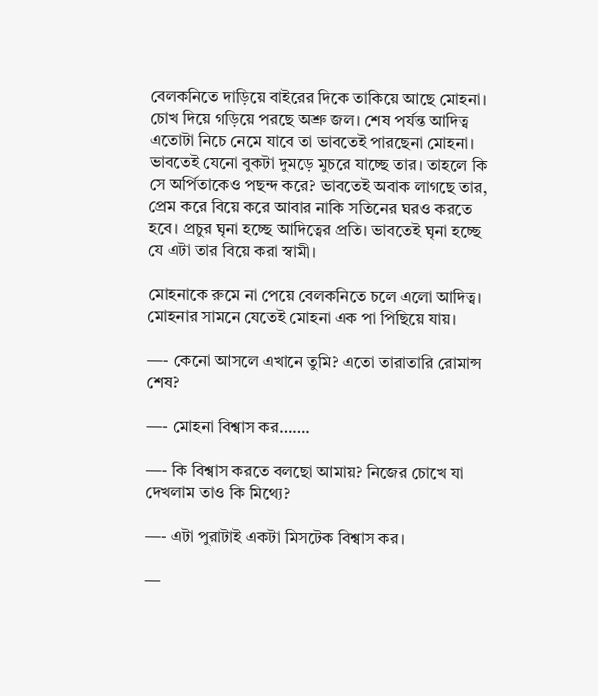বেলকনিতে দাড়িয়ে বাইরের দিকে তাকিয়ে আছে মোহনা। চোখ দিয়ে গড়িয়ে পরছে অশ্রু জল। শেষ পর্যন্ত আদিত্ব এতোটা নিচে নেমে যাবে তা ভাবতেই পারছেনা মোহনা। ভাবতেই যেনো বুকটা দুমড়ে মুচরে যাচ্ছে তার। তাহলে কি সে অর্পিতাকেও পছন্দ করে? ভাবতেই অবাক লাগছে তার, প্রেম করে বিয়ে করে আবার নাকি সতিনের ঘরও করতে হবে। প্রচুর ঘৃনা হচ্ছে আদিত্বের প্রতি। ভাবতেই ঘৃনা হচ্ছে যে এটা তার বিয়ে করা স্বামী।

মোহনাকে রুমে না পেয়ে বেলকনিতে চলে এলো আদিত্ব। মোহনার সামনে যেতেই মোহনা এক পা পিছিয়ে যায়।

—- কেনো আসলে এখানে তুমি? এতো তারাতারি রোমান্স শেষ?

—- মোহনা বিশ্বাস কর…….

—- কি বিশ্বাস করতে বলছো আমায়? নিজের চোখে যা দেখলাম তাও কি মিথ্যে?

—- এটা পুরাটাই একটা মিসটেক বিশ্বাস কর।

—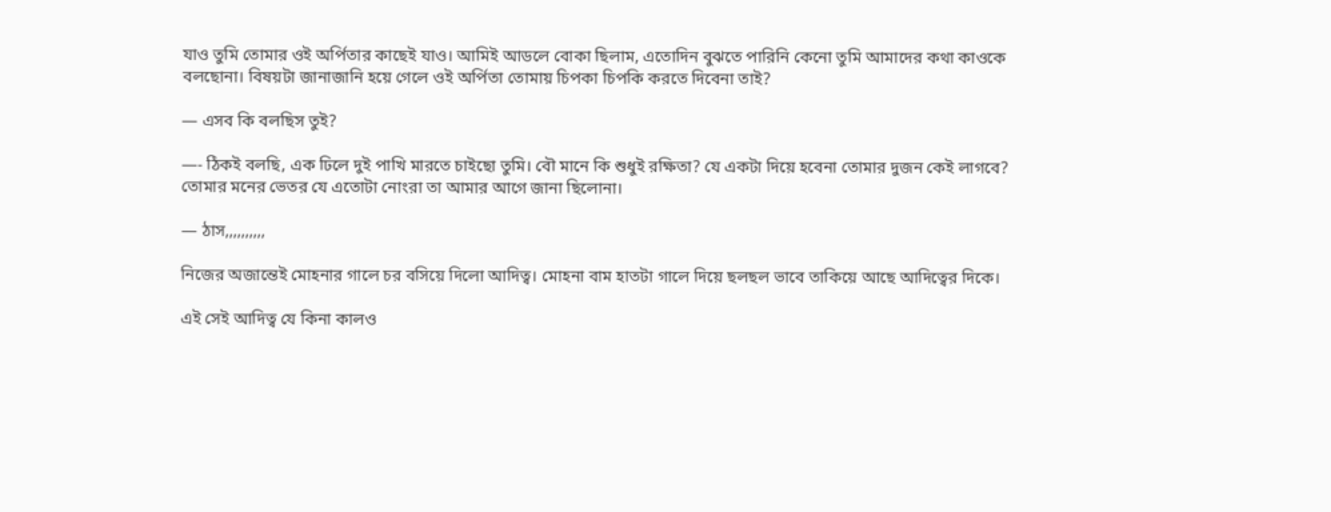যাও তুমি তোমার ওই অর্পিতার কাছেই যাও। আমিই আডলে বোকা ছিলাম, এতোদিন বুঝতে পারিনি কেনো তুমি আমাদের কথা কাওকে বলছোনা। বিষয়টা জানাজানি হয়ে গেলে ওই অর্পিতা তোমায় চিপকা চিপকি করতে দিবেনা তাই?

— এসব কি বলছিস তুই?

—- ঠিকই বলছি, এক ঢিলে দুই পাখি মারতে চাইছো তুমি। বৌ মানে কি শুধুই রক্ষিতা? যে একটা দিয়ে হবেনা তোমার দুজন কেই লাগবে? তোমার মনের ভেতর যে এতোটা নোংরা তা আমার আগে জানা ছিলোনা।

— ঠাস,,,,,,,,,,

নিজের অজান্তেই মোহনার গালে চর বসিয়ে দিলো আদিত্ব। মোহনা বাম হাতটা গালে দিয়ে ছলছল ভাবে তাকিয়ে আছে আদিত্বের দিকে।

এই সেই আদিত্ব যে কিনা কালও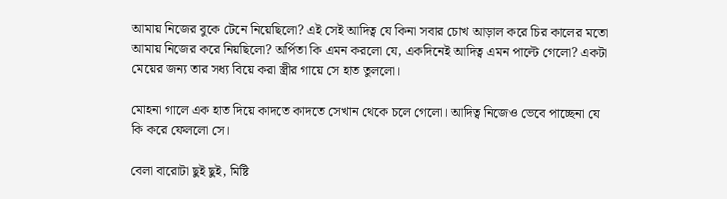আমায় নিজের বুকে টেনে নিয়েছিলো? এই সেই আদিত্ব যে কিনা সবার চোখ আড়াল করে চির কালের মতো আমায় নিজের করে নিয়ছিলো? অর্পিতা কি এমন করলো যে, একদিনেই আদিত্ব এমন পাল্টে গেলো? একটা মেয়ের জন্য তার সধ্য বিয়ে করা স্ত্রীর গায়ে সে হাত তুললো।

মোহনা গালে এক হাত দিয়ে কাদতে কাদতে সেখান থেকে চলে গেলো। আদিত্ব নিজেও ভেবে পাচ্ছেনা যে কি করে ফেললো সে।

বেলা বারোটা ছুই ছুই, মিষ্টি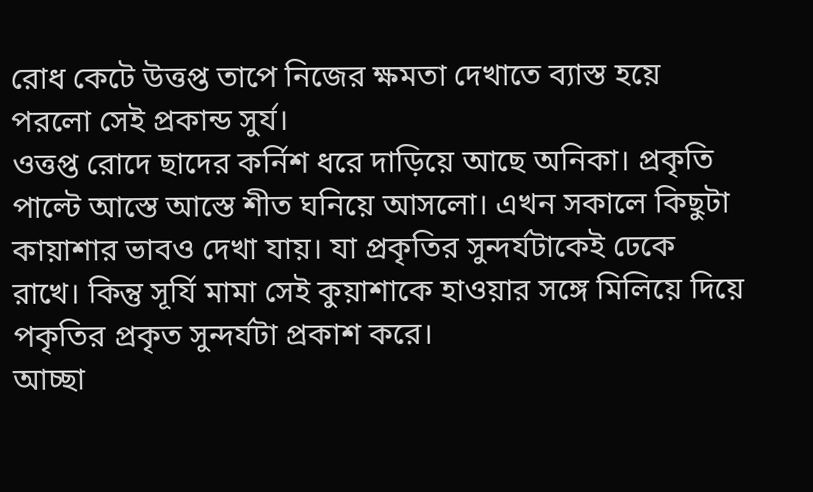রোধ কেটে উত্তপ্ত তাপে নিজের ক্ষমতা দেখাতে ব্যাস্ত হয়ে পরলো সেই প্রকান্ড সুর্য।
ওত্তপ্ত রোদে ছাদের কর্নিশ ধরে দাড়িয়ে আছে অনিকা। প্রকৃতি পাল্টে আস্তে আস্তে শীত ঘনিয়ে আসলো। এখন সকালে কিছুটা কায়াশার ভাবও দেখা যায়। যা প্রকৃতির সুন্দর্যটাকেই ঢেকে রাখে। কিন্তু সূর্যি মামা সেই কুয়াশাকে হাওয়ার সঙ্গে মিলিয়ে দিয়ে পকৃতির প্রকৃত সুন্দর্যটা প্রকাশ করে।
আচ্ছা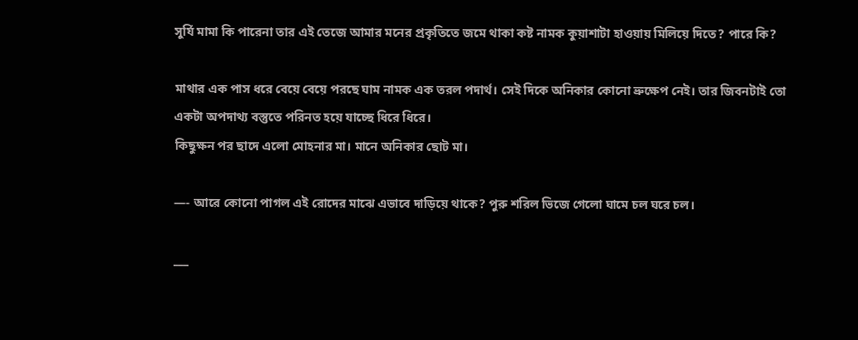সুর্যি মামা কি পারেনা তার এই তেজে আমার মনের প্রকৃতিতে জমে থাকা কষ্ট নামক কুয়াশাটা হাওয়ায় মিলিয়ে দিতে? পারে কি?

মাথার এক পাস ধরে বেয়ে বেয়ে পরছে ঘাম নামক এক তরল পদার্থ। সেই দিকে অনিকার কোনো ভ্রুক্ষেপ নেই। তার জিবনটাই তো একটা অপদাথ্য বস্তুতে পরিনত হয়ে যাচ্ছে ধিরে ধিরে।
কিছুক্ষন পর ছাদে এলো মোহনার মা। মানে অনিকার ছোট মা।

—- আরে কোনো পাগল এই রোদের মাঝে এভাবে দাড়িয়ে থাকে? পুরু শরিল ভিজে গেলো ঘামে চল ঘরে চল।

___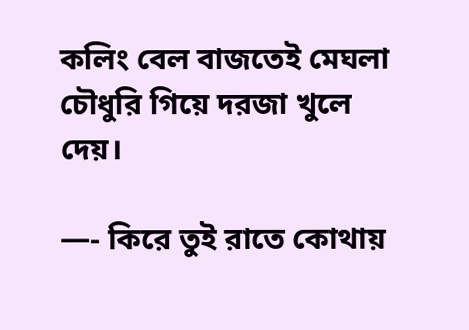কলিং বেল বাজতেই মেঘলা চৌধুরি গিয়ে দরজা খুলে দেয়।

—- কিরে তুই রাতে কোথায়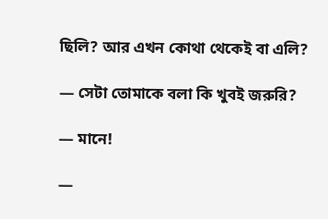ছিলি? আর এখন কোথা থেকেই বা এলি?

— সেটা তোমাকে বলা কি খুবই জরুরি?

— মানে!

—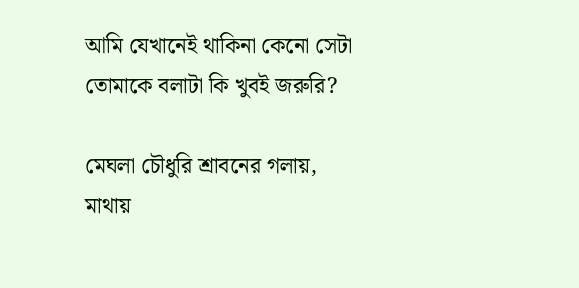আমি যেখানেই থাকিনা কেনো সেটা তোমাকে বলাটা কি খুবই জরুরি?

মেঘলা চৌধুরি শ্রাবনের গলায়, মাথায়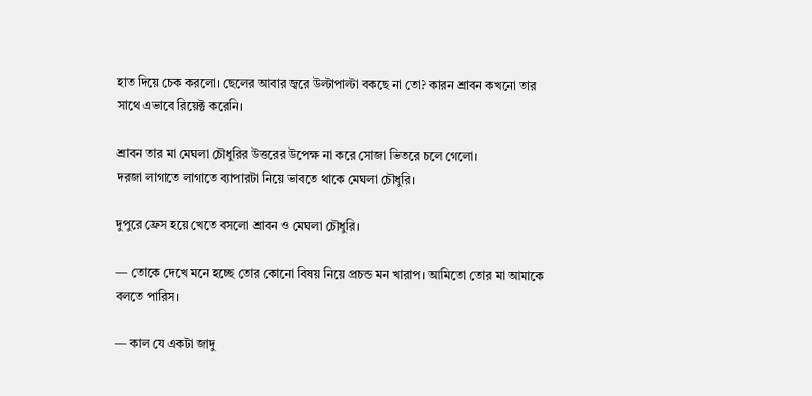হাত দিয়ে চেক করলো। ছেলের আবার জ্বরে উল্টাপাল্টা বকছে না তো? কারন শ্রাবন কখনো তার সাথে এভাবে রিয়েক্ট করেনি।

শ্রাবন তার মা মেঘলা চৌধুরির উত্তরের উপেক্ষ না করে সোজা ভিতরে চলে গেলো।
দরজা লাগাতে লাগাতে ব্যাপারটা নিয়ে ভাবতে থাকে মেঘলা চৌধুরি।

দুপুরে ফ্রেস হয়ে খেতে বসলো শ্রাবন ও মেঘলা চৌধুরি।

— তোকে দেখে মনে হচ্ছে তোর কোনো বিষয় নিয়ে প্রচন্ড মন খারাপ। আমিতো তোর মা আমাকে বলতে পারিস।

— কাল যে একটা জাদু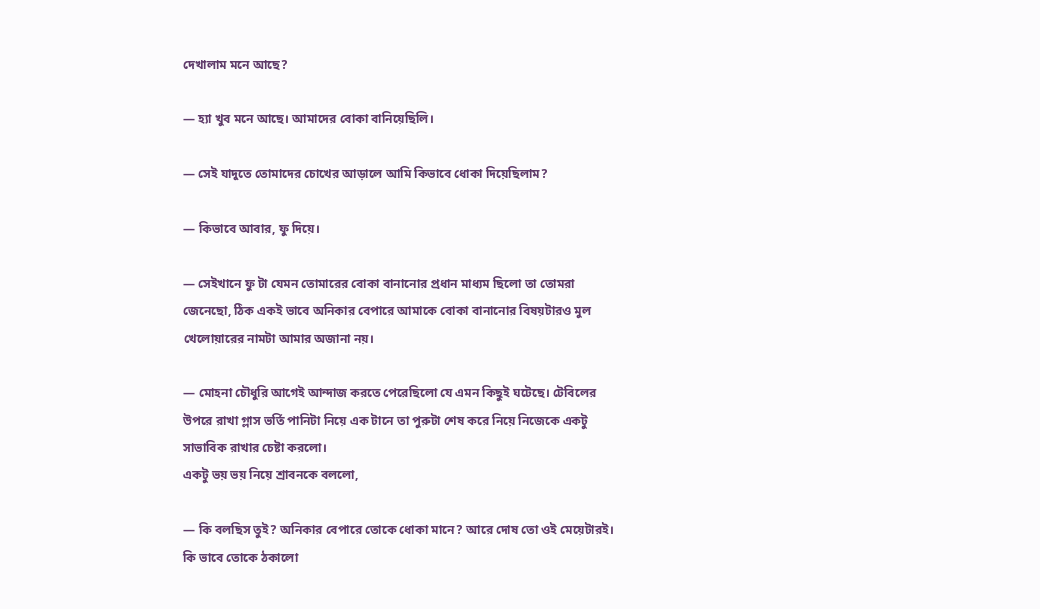দেখালাম মনে আছে?

— হ্যা খুব মনে আছে। আমাদের বোকা বানিয়েছিলি।

— সেই যাদুতে তোমাদের চোখের আড়ালে আমি কিভাবে ধোকা দিয়েছিলাম?

— কিভাবে আবার, ফু দিয়ে।

— সেইখানে ফু টা যেমন তোমারের বোকা বানানোর প্রধান মাধ্যম ছিলো তা তোমরা জেনেছো, ঠিক একই ভাবে অনিকার বেপারে আমাকে বোকা বানানোর বিষয়টারও মুল খেলোয়ারের নামটা আমার অজানা নয়।

— মোহনা চৌধুরি আগেই আন্দাজ করতে পেরেছিলো যে এমন কিছুই ঘটেছে। টেবিলের উপরে রাখা গ্লাস ভর্তি পানিটা নিয়ে এক টানে তা পুরুটা শেষ করে নিয়ে নিজেকে একটু সাভাবিক রাখার চেষ্টা করলো।
একটু ভয় ভয় নিয়ে শ্রাবনকে বললো,

— কি বলছিস তুই? অনিকার বেপারে তোকে ধোকা মানে? আরে দোষ তো ওই মেয়েটারই। কি ভাবে তোকে ঠকালো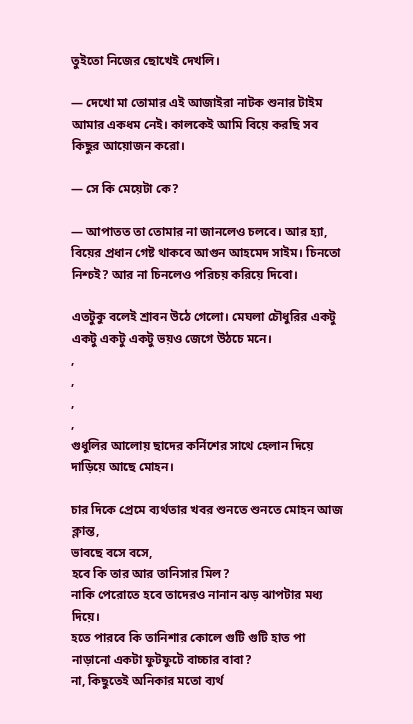তুইতো নিজের ছোখেই দেখলি।

— দেখো মা তোমার এই আজাইরা নাটক শুনার টাইম আমার একধম নেই। কালকেই আমি বিয়ে করছি সব কিছুর আয়োজন করো।

— সে কি মেয়েটা কে?

— আপাতত তা তোমার না জানলেও চলবে। আর হ্যা, বিয়ের প্রধান গেষ্ট থাকবে আগুন আহমেদ সাইম। চিনতো নিশ্চই? আর না চিনলেও পরিচয় করিয়ে দিবো।

এতটুকু বলেই শ্রাবন উঠে গেলো। মেঘলা চৌধুরির একটু একটু একটু একটু ভয়ও জেগে উঠচে মনে।
,
,
,
,
গুধুলির আলোয় ছাদের কর্নিশের সাথে হেলান দিয়ে দাড়িয়ে আছে মোহন।

চার দিকে প্রেমে ব্যর্থতার খবর শুনতে শুনতে মোহন আজ ক্লান্ত,
ভাবছে বসে বসে,
হবে কি তার আর তানিসার মিল?
নাকি পেরোতে হবে তাদেরও নানান ঝড় ঝাপটার মধ্য দিয়ে।
হতে পারবে কি তানিশার কোলে গুটি গুটি হাত পা নাড়ানো একটা ফুটফুটে বাচ্চার বাবা?
না, কিছুতেই অনিকার মতো ব্যর্থ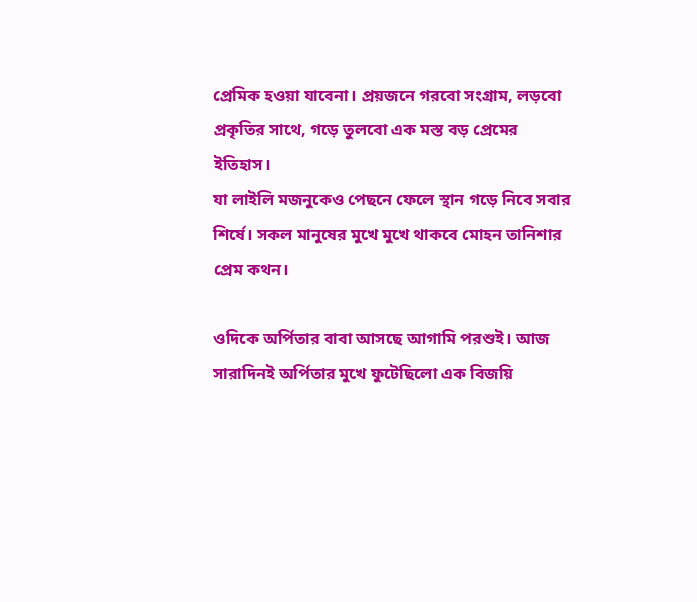প্রেমিক হওয়া যাবেনা। প্রয়জনে গরবো সংগ্রাম, লড়বো প্রকৃতির সাথে, গড়ে তুলবো এক মস্ত বড় প্রেমের ইতিহাস।
যা লাইলি মজনুকেও পেছনে ফেলে স্থান গড়ে নিবে সবার শির্ষে। সকল মানুষের মুখে মুখে থাকবে মোহন তানিশার প্রেম কথন।

ওদিকে অর্পিতার বাবা আসছে আগামি পরশুই। আজ সারাদিনই অর্পিতার মুখে ফুটেছিলো এক বিজয়ি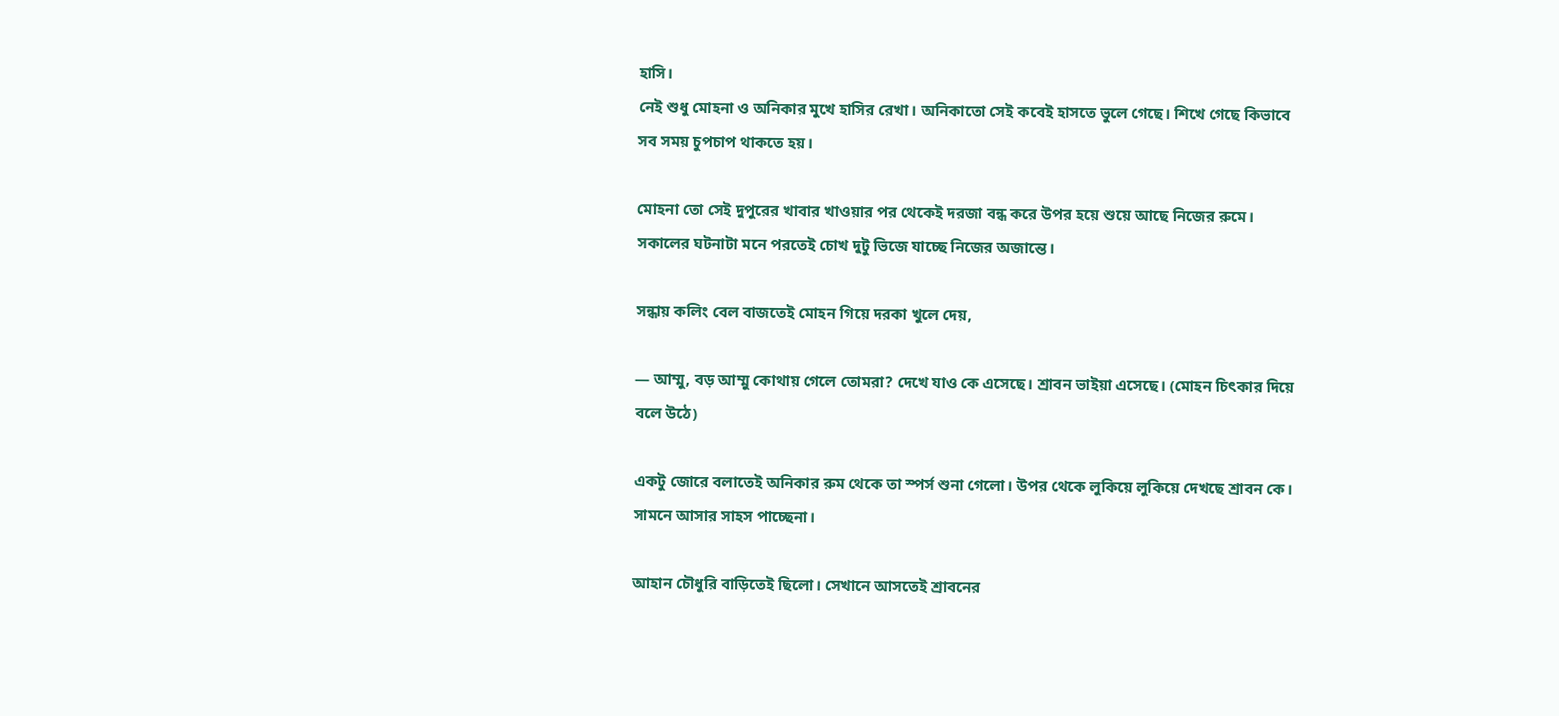হাসি।
নেই শুধু মোহনা ও অনিকার মুখে হাসির রেখা। অনিকাতো সেই কবেই হাসতে ভুলে গেছে। শিখে গেছে কিভাবে সব সময় চুপচাপ থাকতে হয়।

মোহনা তো সেই দুপুরের খাবার খাওয়ার পর থেকেই দরজা বন্ধ করে উপর হয়ে শুয়ে আছে নিজের রুমে।
সকালের ঘটনাটা মনে পরতেই চোখ দুটু ভিজে যাচ্ছে নিজের অজান্তে।

সন্ধায় কলিং বেল বাজতেই মোহন গিয়ে দরকা খুলে দেয়,

— আম্মু, বড় আম্মু কোথায় গেলে তোমরা? দেখে যাও কে এসেছে। শ্রাবন ভাইয়া এসেছে। (মোহন চিৎকার দিয়ে বলে উঠে)

একটু জোরে বলাতেই অনিকার রুম থেকে তা স্পর্স শুনা গেলো। উপর থেকে লুকিয়ে লুকিয়ে দেখছে শ্রাবন কে। সামনে আসার সাহস পাচ্ছেনা।

আহান চৌধুরি বাড়িতেই ছিলো। সেখানে আসতেই শ্রাবনের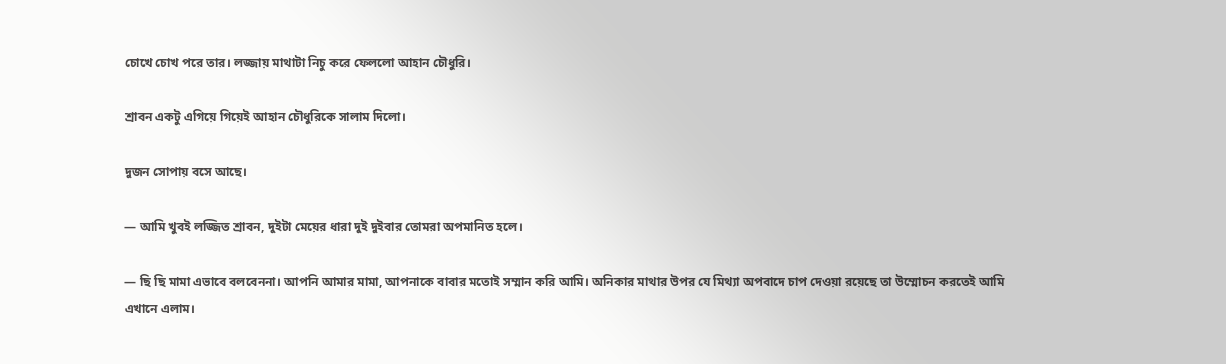চোখে চোখ পরে তার। লজ্জায় মাথাটা নিচু করে ফেললো আহান চৌধুরি।

শ্রাবন একটু এগিয়ে গিয়েই আহান চৌধুরিকে সালাম দিলো।

দুজন সোপায় বসে আছে।

— আমি খুবই লজ্জিত শ্রাবন, দুইটা মেয়ের ধারা দুই দুইবার তোমরা অপমানিত হলে।

— ছি ছি মামা এভাবে বলবেননা। আপনি আমার মামা, আপনাকে বাবার মতোই সম্মান করি আমি। অনিকার মাথার উপর যে মিথ্যা অপবাদে চাপ দেওয়া রয়েছে তা উম্মোচন করতেই আমি এখানে এলাম।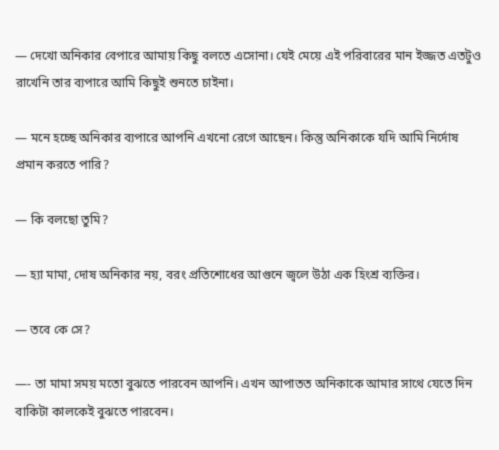— দেখো অনিকার বেপারে আমায় কিছু বলতে এসোনা। যেই মেয়ে এই পরিবারের মান ইজ্জত এতটুও রাখেনি তার ব্যপারে আমি কিছুই শুনতে চাইনা।

— মনে হচ্ছে অনিকার ব্যপারে আপনি এখনো রেগে আছেন। কিন্তু অনিকাকে যদি আমি নির্দোষ প্রমান করতে পারি?

— কি বলছো তুমি?

— হ্যা মামা, দোষ অনিকার নয়, বরং প্রতিশোধের আগুনে জ্বলে উঠা এক হিংশ্র ব্যক্তির।

— তবে কে সে?

—- তা মামা সময় মতো বুঝতে পারবেন আপনি। এখন আপাতত অনিকাকে আমার সাথে যেতে দিন বাকিটা কালকেই বুঝতে পারবেন।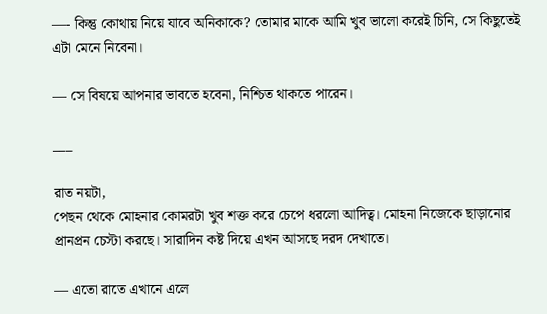—- কিন্তু কোথায় নিয়ে যাবে অনিকাকে? তোমার মাকে আমি খুব ভালো করেই চিনি, সে কিছুতেই এটা মেনে নিবেনা।

— সে বিষয়ে আপনার ভাবতে হবেনা, নিশ্চিত থাকতে পারেন।

___

রাত নয়টা,
পেছন থেকে মোহনার কোমরটা খুব শক্ত করে চেপে ধরলো আদিত্ব। মোহনা নিজেকে ছাড়ানোর প্রানপ্রন চেস্টা করছে। সারাদিন কষ্ট দিয়ে এখন আসছে দরদ দেখাতে।

— এতো রাতে এখানে এলে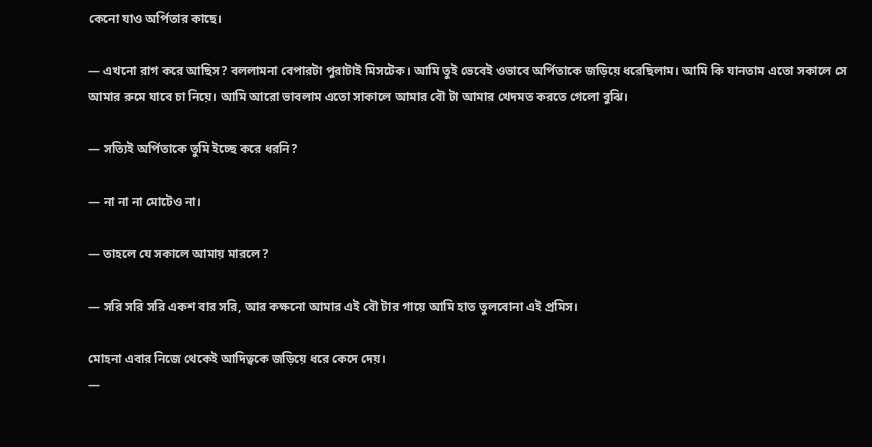কেনো যাও অর্পিতার কাছে।

— এখনো রাগ করে আছিস? বললামনা বেপারটা পুরাটাই মিসটেক। আমি তুই ভেবেই ওভাবে অর্পিতাকে জড়িয়ে ধরেছিলাম। আমি কি যানতাম এতো সকালে সে আমার রুমে যাবে চা নিয়ে। আমি আরো ভাবলাম এতো সাকালে আমার বৌ টা আমার খেদমত করতে গেলো বুঝি।

— সত্যিই অর্পিতাকে তুমি ইচ্ছে করে ধরনি?

— না না না মোটেও না।

— তাহলে যে সকালে আমায় মারলে?

— সরি সরি সরি একশ বার সরি, আর কক্ষনো আমার এই বৌ টার গায়ে আমি হাত তুলবোনা এই প্রমিস।

মোহনা এবার নিজে থেকেই আদিত্বকে জড়িয়ে ধরে কেদে দেয়।
—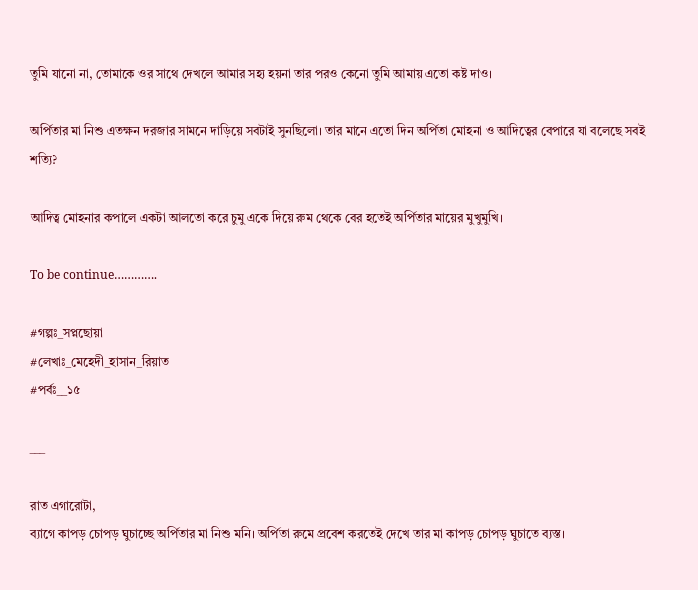তুমি যানো না, তোমাকে ওর সাথে দেখলে আমার সহ্য হয়না তার পরও কেনো তুমি আমায় এতো কষ্ট দাও।

অর্পিতার মা নিশু এতক্ষন দরজার সামনে দাড়িয়ে সবটাই সুনছিলো। তার মানে এতো দিন অর্পিতা মোহনা ও আদিত্বের বেপারে যা বলেছে সবই শত্যি?

আদিত্ব মোহনার কপালে একটা আলতো করে চুমু একে দিয়ে রুম থেকে বের হতেই অর্পিতার মায়ের মুখুমুখি।

To be continue………….

#গল্পঃ_সপ্নছোয়া
#লেখাঃ_মেহেদী_হাসান_রিয়াত
#পর্বঃ__১৫

___

রাত এগারোটা,
ব্যাগে কাপড় চোপড় ঘুচাচ্ছে অর্পিতার মা নিশু মনি। অর্পিতা রুমে প্রবেশ করতেই দেখে তার মা কাপড় চোপড় ঘুচাতে ব্যস্ত।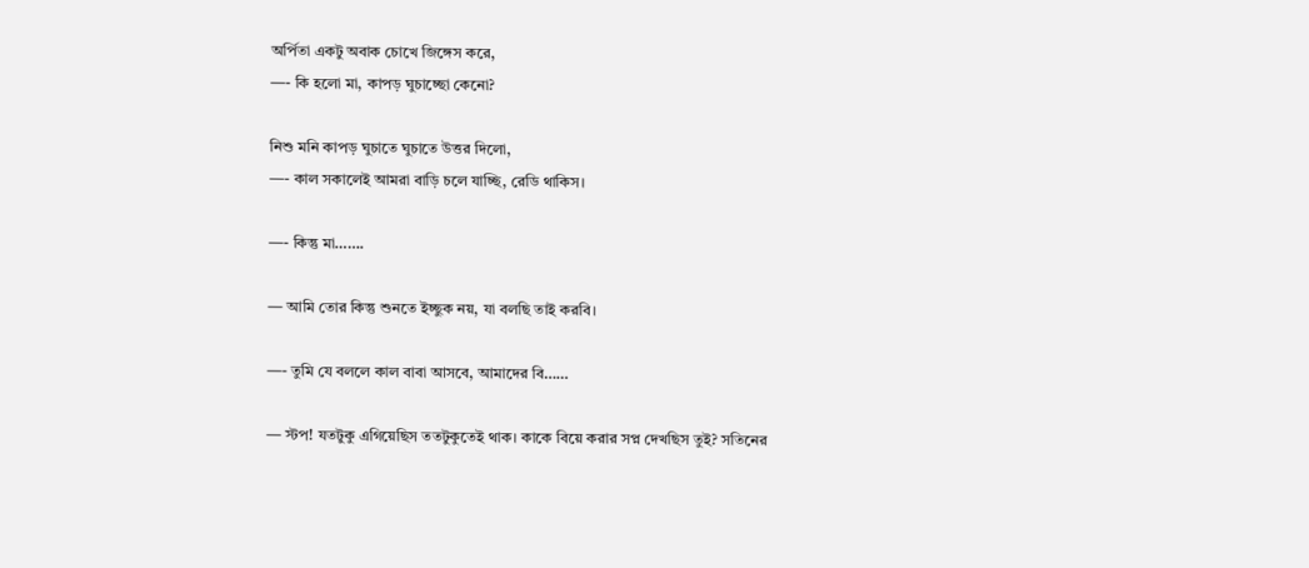অর্পিতা একটু অবাক চোখে জিঙ্গেস করে,
—- কি হলো মা, কাপড় ঘুচাচ্ছো কেনো?

নিশু মনি কাপড় ঘুচাতে ঘুচাতে উত্তর দিলো,
—- কাল সকালেই আমরা বাড়ি চলে যাচ্ছি, রেডি থাকিস।

—- কিন্তু মা…….

— আমি তোর কিন্তু শুনতে ইচ্ছুক নয়, যা বলছি তাই করবি।

—- তুমি যে বললে কাল বাবা আসবে, আমাদের বি……

— স্টপ! যতটুকু এগিয়েছিস ততটুকুতেই থাক। কাকে বিয়ে করার সপ্ন দেখছিস তুই? সতিনের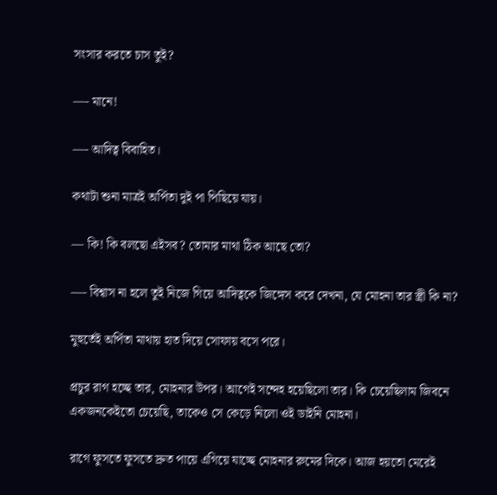সংসার করতে চাস তুই?

—- মানে!

—- আদিত্ব বিবাহিত।

কথাটা শুনা মাত্রই অর্পিতা দুই পা পিছিয়ে যায়।

— কি! কি বলছো এইসব? তোমার মাথা ঠিক আছে তো?

—- বিশ্বাস না হলে তুই নিজে গিয়ে আদিত্বকে জিঙ্গেস করে দেখনা, যে মোহনা তার স্ত্রী কি না?

মুহুর্তেই অর্পিতা মাথায় হাত দিয়ে সোফায় বসে পরে।

প্রচুর রাগ হচ্ছে তার, মোহনার উপর। আগেই সন্দেহ হয়েছিলো তার। কি চেয়েছিলাম জিবনে একজনকেইতো চেয়েছি, তাকেও সে কেড়ে নিলো ওই ডাইনি মোহনা।

রাগে ফুসতে ফুসতে দ্রুত পায়ে এগিয়ে যাচ্ছে মোহনার রুমের দিকে। আজ হয়তো মেরেই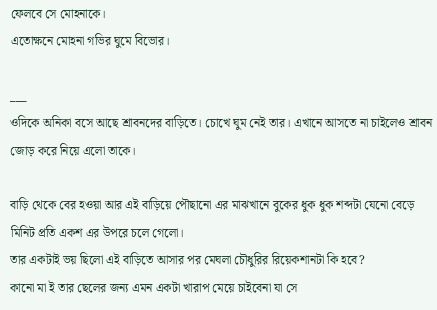ফেলবে সে মোহনাকে।
এতোক্ষনে মোহনা গভির ঘুমে বিভোর।

___
ওদিকে অনিকা বসে আছে শ্রাবনদের বাড়িতে। চোখে ঘুম নেই তার। এখানে আসতে না চাইলেও শ্রাবন জোড় করে নিয়ে এলো তাকে।

বাড়ি থেকে বের হওয়া আর এই বাড়িয়ে পৌছানো এর মাঝখানে বুকের ধুক ধুক শব্দটা যেনো বেড়ে মিনিট প্রতি একশ এর উপরে চলে গেলো।
তার একটাই ভয় ছিলো এই বাড়িতে আসার পর মেঘলা চৌধুরির রিয়েকশানটা কি হবে?
কানো মা ই তার ছেলের জন্য এমন একটা খারাপ মেয়ে চাইবেনা যা সে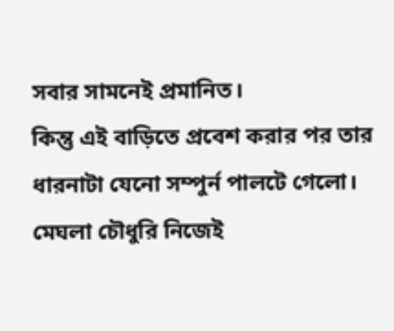সবার সামনেই প্রমানিত।
কিন্তু এই বাড়িতে প্রবেশ করার পর তার ধারনাটা যেনো সম্পুর্ন পালটে গেলো।
মেঘলা চৌধুরি নিজেই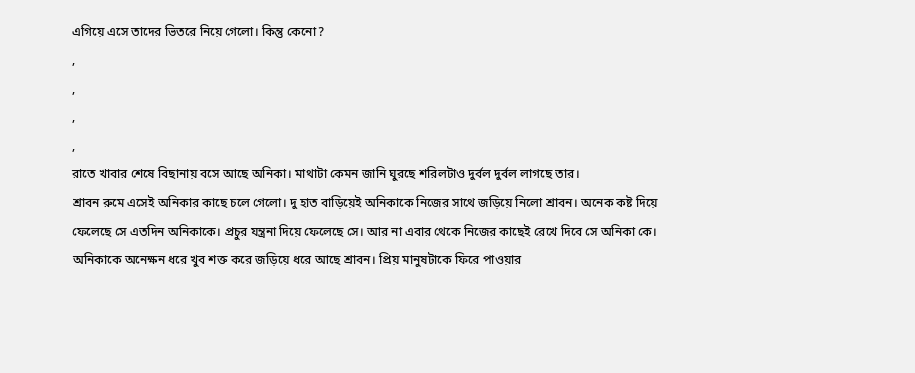এগিয়ে এসে তাদের ভিতরে নিয়ে গেলো। কিন্তু কেনো?
,
,
,
,
রাতে খাবার শেষে বিছানায় বসে আছে অনিকা। মাথাটা কেমন জানি ঘুরছে শরিলটাও দুর্বল দুর্বল লাগছে তার।
শ্রাবন রুমে এসেই অনিকার কাছে চলে গেলো। দু হাত বাড়িয়েই অনিকাকে নিজের সাথে জড়িয়ে নিলো শ্রাবন। অনেক কষ্ট দিয়ে ফেলেছে সে এতদিন অনিকাকে। প্রচুর যন্ত্রনা দিয়ে ফেলেছে সে। আর না এবার থেকে নিজের কাছেই রেখে দিবে সে অনিকা কে।
অনিকাকে অনেক্ষন ধরে খুব শক্ত করে জড়িয়ে ধরে আছে শ্রাবন। প্রিয় মানুষটাকে ফিরে পাওয়ার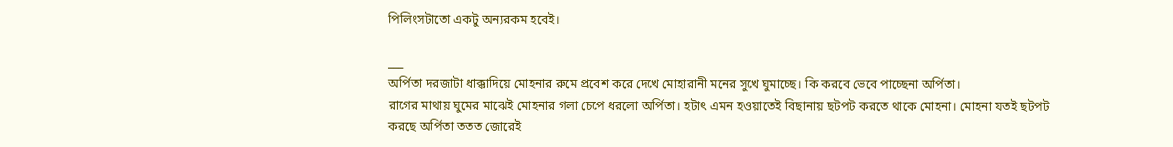পিলিংসটাতো একটু অন্যরকম হবেই।

___
অর্পিতা দরজাটা ধাক্কাদিয়ে মোহনার রুমে প্রবেশ করে দেখে মোহারানী মনের সুখে ঘুমাচ্ছে। কি করবে ভেবে পাচ্ছেনা অর্পিতা।
রাগের মাথায় ঘুমের মাঝেই মোহনার গলা চেপে ধরলো অর্পিতা। হটাৎ এমন হওয়াতেই বিছানায় ছটপট করতে থাকে মোহনা। মোহনা যতই ছটপট করছে অর্পিতা ততত জোরেই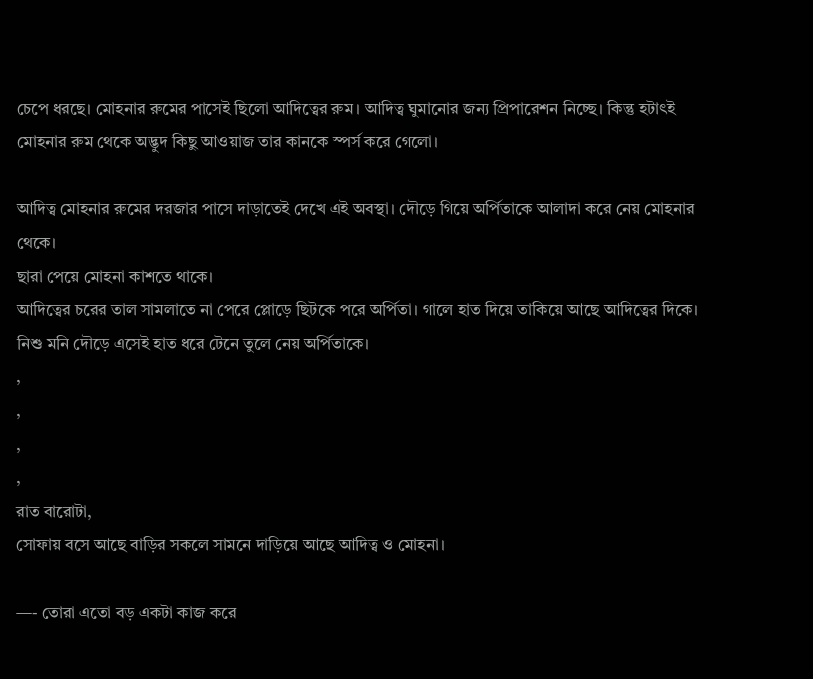চেপে ধরছে। মোহনার রুমের পাসেই ছিলো আদিত্বের রুম। আদিত্ব ঘুমানোর জন্য প্রিপারেশন নিচ্ছে। কিন্তু হটাৎই মোহনার রুম থেকে অদ্ভুদ কিছু আওয়াজ তার কানকে স্পর্স করে গেলো।

আদিত্ব মোহনার রুমের দরজার পাসে দাড়াতেই দেখে এই অবস্থা। দৌড়ে গিয়ে অর্পিতাকে আলাদা করে নেয় মোহনার থেকে।
ছারা পেয়ে মোহনা কাশতে থাকে।
আদিত্বের চরের তাল সামলাতে না পেরে প্লোড়ে ছিটকে পরে অর্পিতা। গালে হাত দিয়ে তাকিয়ে আছে আদিত্বের দিকে।
নিশু মনি দৌড়ে এসেই হাত ধরে টেনে তুলে নেয় অর্পিতাকে।
,
,
,
,
রাত বারোটা,
সোফায় বসে আছে বাড়ির সকলে সামনে দাড়িয়ে আছে আদিত্ব ও মোহনা।

—- তোরা এতো বড় একটা কাজ করে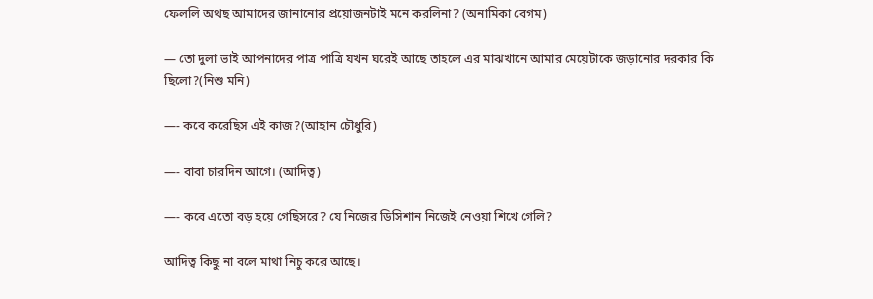ফেললি অথছ আমাদের জানানোর প্রয়োজনটাই মনে করলিনা? (অনামিকা বেগম)

— তো দুলা ভাই আপনাদের পাত্র পাত্রি যখন ঘরেই আছে তাহলে এর মাঝখানে আমার মেয়েটাকে জড়ানোর দরকার কি ছিলো?(নিশু মনি)

—- কবে করেছিস এই কাজ?(আহান চৌধুরি)

—- বাবা চারদিন আগে। (আদিত্ব)

—- কবে এতো বড় হয়ে গেছিসরে? যে নিজের ডিসিশান নিজেই নেওয়া শিখে গেলি?

আদিত্ব কিছু না বলে মাথা নিচু করে আছে।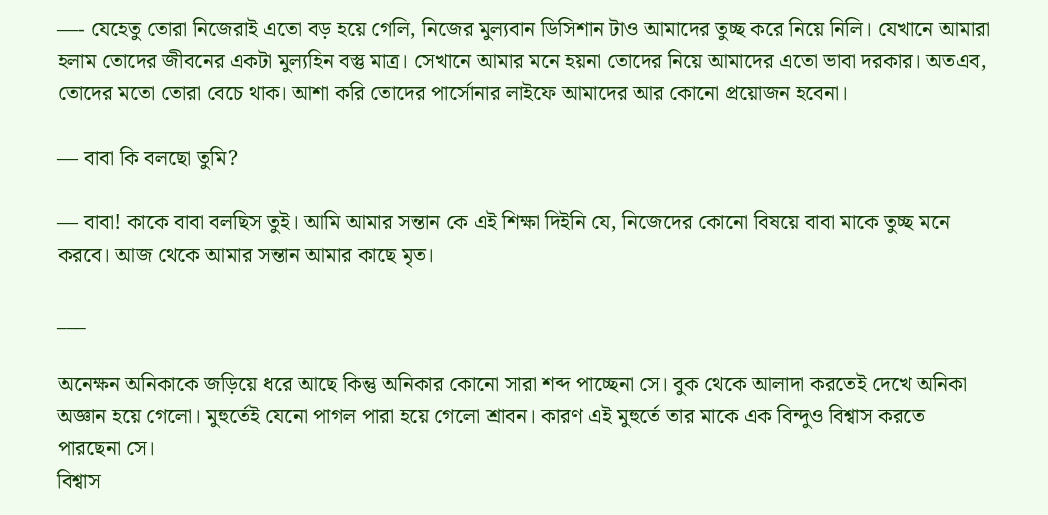—- যেহেতু তোরা নিজেরাই এতো বড় হয়ে গেলি, নিজের মুল্যবান ডিসিশান টাও আমাদের তুচ্ছ করে নিয়ে নিলি। যেখানে আমারা হলাম তোদের জীবনের একটা মুল্যহিন বস্তু মাত্র। সেখানে আমার মনে হয়না তোদের নিয়ে আমাদের এতো ভাবা দরকার। অতএব, তোদের মতো তোরা বেচে থাক। আশা করি তোদের পার্সোনার লাইফে আমাদের আর কোনো প্রয়োজন হবেনা।

— বাবা কি বলছো তুমি?

— বাবা! কাকে বাবা বলছিস তুই। আমি আমার সন্তান কে এই শিক্ষা দিইনি যে, নিজেদের কোনো বিষয়ে বাবা মাকে তুচ্ছ মনে করবে। আজ থেকে আমার সন্তান আমার কাছে মৃত।

___

অনেক্ষন অনিকাকে জড়িয়ে ধরে আছে কিন্তু অনিকার কোনো সারা শব্দ পাচ্ছেনা সে। বুক থেকে আলাদা করতেই দেখে অনিকা অজ্ঞান হয়ে গেলো। মুহুর্তেই যেনো পাগল পারা হয়ে গেলো শ্রাবন। কারণ এই মুহুর্তে তার মাকে এক বিন্দুও বিশ্বাস করতে পারছেনা সে।
বিশ্বাস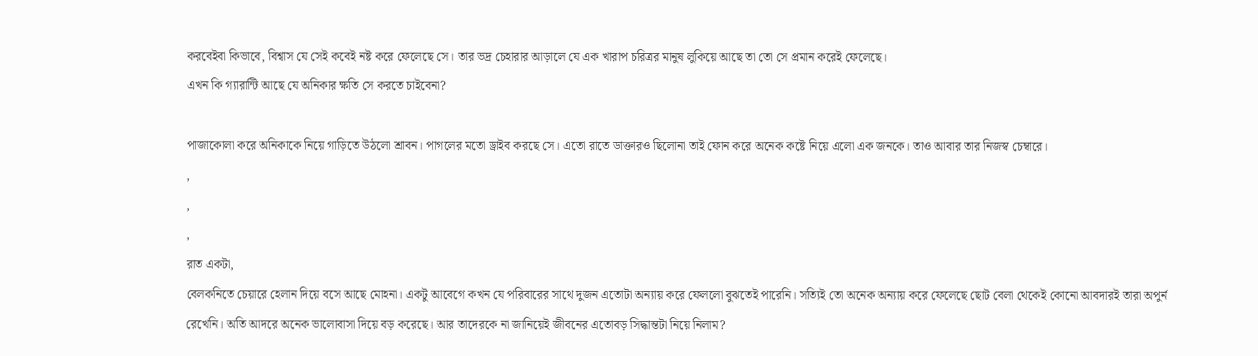করবেইবা কিভাবে, বিশ্বাস যে সেই কবেই নষ্ট করে ফেলেছে সে। তার ভদ্র চেহারার আড়ালে যে এক খারাপ চরিত্রর মানুষ লুকিয়ে আছে তা তো সে প্রমান করেই ফেলেছে।
এখন কি গ্যারান্টি আছে যে অনিকার ক্ষতি সে করতে চাইবেনা?

পাজাকোলা করে অনিকাকে নিয়ে গাড়িতে উঠলো শ্রাবন। পাগলের মতো ড্রাইব করছে সে। এতো রাতে ডাক্তারও ছিলোনা তাই ফোন করে অনেক কষ্টে নিয়ে এলো এক জনকে। তাও আবার তার নিজস্ব চেম্বারে।
,
,
,
রাত একটা,
বেলকনিতে চেয়ারে হেলান দিয়ে বসে আছে মোহনা। একটু আবেগে কখন যে পরিবারের সাথে দুজন এতোটা অন্যায় করে ফেললো বুঝতেই পারেনি। সত্যিই তো অনেক অন্যায় করে ফেলেছে ছোট বেলা থেকেই কোনো আবদারই তারা অপুর্ন রেখেনি। অতি আদরে অনেক ভালোবাসা দিয়ে বড় করেছে। আর তাদেরকে না জানিয়েই জীবনের এতোবড় সিদ্ধান্তটা নিয়ে নিলাম?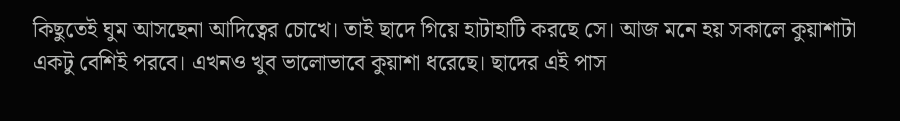কিছুতেই ঘুম আসছেনা আদিত্বের চোখে। তাই ছাদে গিয়ে হাটাহাটি করছে সে। আজ মনে হয় সকালে কুয়াশাটা একটু বেশিই পরবে। এখনও খুব ভালোভাবে কুয়াশা ধরেছে। ছাদের এই পাস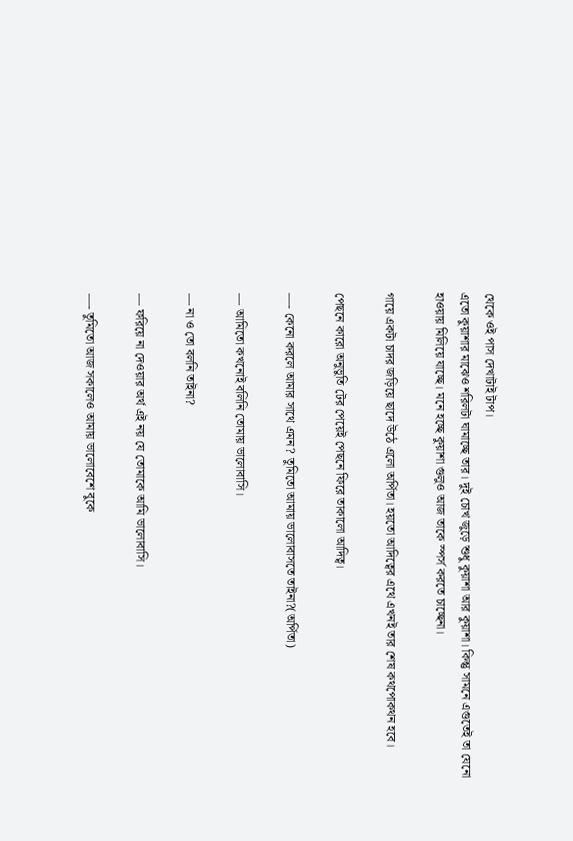থেকে ওই পাস দেখাটাই টাপ।
এতো কুয়াশার মাঝেও শরিলটা ঘামাচ্ছে তার। দুই চোখ জুড়ে শুধু কুয়াশা আর কুয়াশা। কিন্তু সামনে এগুতেই তা যেনো হাওয়ায় মিলিয়ে যাচ্ছে। মনে হচ্ছে কুয়াশা গুলুও আজ তাকে স্পর্স করতে চাচ্ছেনা।

গায়ে একটা চাদর জড়িয়ে ছাদে উঠে এলো অর্পিতা। হয়তো আদিত্বের এথে এখনই তার শেষ কথপোকথন হবে।

পেছনে কারো অনুভুতি টের পেয়েই পেছনে ফিরে তাকালো আদিত্ব।

—- কেনো করলে আমার সাথে এমন? তুমিতো আমায় ভালোবাসতে তাইনা?(অর্পিতা)

— আমিতো কখনোই বলিনি তোমায় ভালোবাসি।

— না ও তো বলনি তাইনা?

— ফরিয়ে না দেওয়ার অর্থ এই নয় যে তোমাকে আমি ভালোবাসি।

—- তুমিতো আজ সকালেও আমায় ভালোবেশে বুকে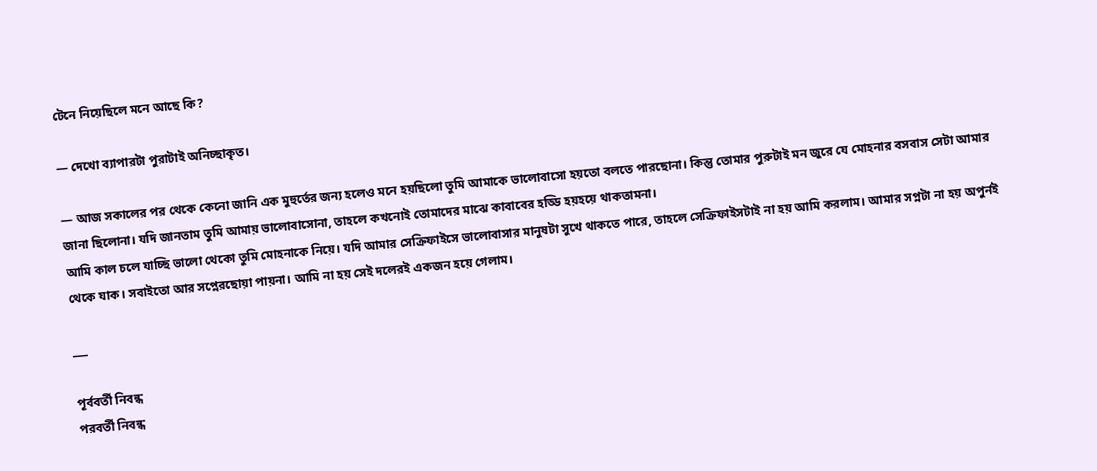টেনে নিয়েছিলে মনে আছে কি?

— দেখো ব্যাপারটা পুরাটাই অনিচ্ছাকৃত।

— আজ সকালের পর থেকে কেনো জানি এক মুহুর্তের জন্য হলেও মনে হয়ছিলো তুমি আমাকে ভালোবাসো হয়তো বলতে পারছোনা। কিন্তু তোমার পুরুটাই মন জুরে যে মোহনার বসবাস সেটা আমার জানা ছিলোনা। যদি জানতাম তুমি আমায় ভালোবাসোনা, তাহলে কখনোই তোমাদের মাঝে কাবাবের হড্ডি হয়হয়ে থাকতামনা।
আমি কাল চলে যাচ্ছি ভালো থেকো তুমি মোহনাকে নিয়ে। যদি আমার সেক্রিফাইসে ভালোবাসার মানুষটা সুখে থাকতে পারে, তাহলে সেক্রিফাইসটাই না হয় আমি করলাম। আমার সপ্নটা না হয় অপুর্নই থেকে যাক। সবাইতো আর সপ্নেরছোয়া পায়না। আমি না হয় সেই দলেরই একজন হয়ে গেলাম।

___

পূর্ববর্তী নিবন্ধ
পরবর্তী নিবন্ধ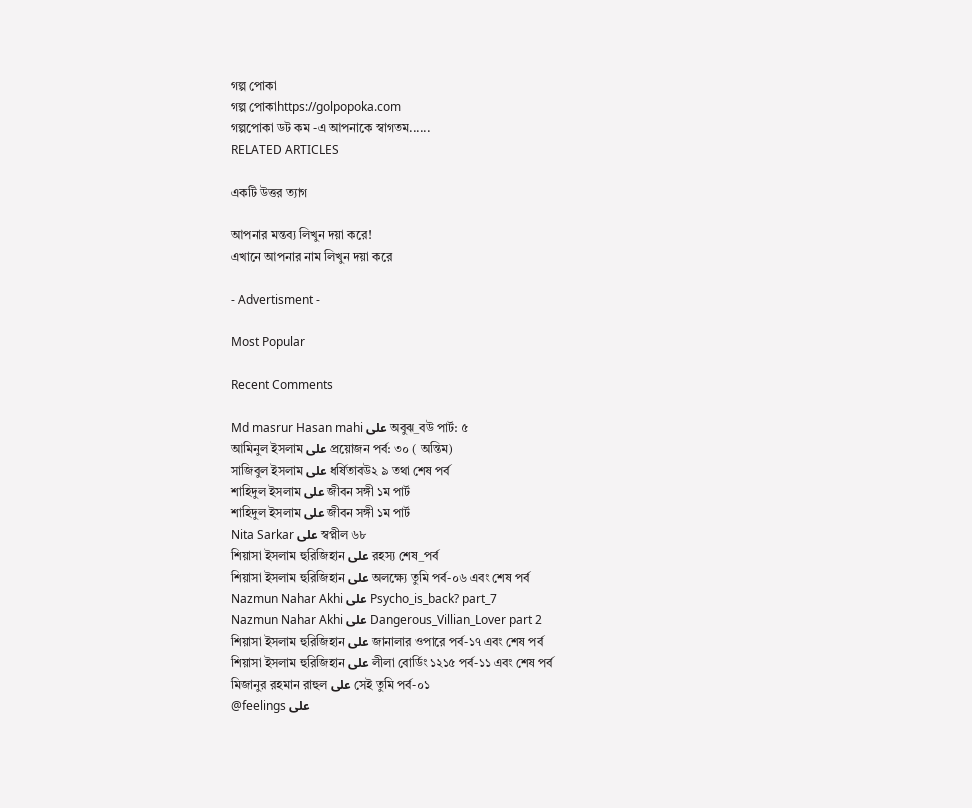গল্প পোকা
গল্প পোকাhttps://golpopoka.com
গল্পপোকা ডট কম -এ আপনাকে স্বাগতম......
RELATED ARTICLES

একটি উত্তর ত্যাগ

আপনার মন্তব্য লিখুন দয়া করে!
এখানে আপনার নাম লিখুন দয়া করে

- Advertisment -

Most Popular

Recent Comments

Md masrur Hasan mahi على অবুঝ_বউ পার্ট: ৫
আমিনুল ইসলাম على প্রয়োজন পর্ব: ৩০ ( অন্তিম)
সাজিবুল ইসলাম على ধর্ষিতাবউ২ ৯ তথা শেষ পর্ব
শাহিদুল ইসলাম على জীবন সঙ্গী ১ম পার্ট
শাহিদুল ইসলাম على জীবন সঙ্গী ১ম পার্ট
Nita Sarkar على স্বপ্নীল ৬৮
শিয়াসা ইসলাম হুরিজিহান على রহস্য শেষ_পর্ব
শিয়াসা ইসলাম হুরিজিহান على অলক্ষ্যে তুমি পর্ব-০৬ এবং শেষ পর্ব
Nazmun Nahar Akhi على Psycho_is_back? part_7
Nazmun Nahar Akhi على Dangerous_Villian_Lover part 2
শিয়াসা ইসলাম হুরিজিহান على জানালার ওপারে পর্ব-১৭ এবং শেষ পর্ব
শিয়াসা ইসলাম হুরিজিহান على লীলা বোর্ডিং ১২১৫ পর্ব-১১ এবং শেষ পর্ব
মিজানুর রহমান রাহুল على সেই তুমি পর্ব-০১
@feelings على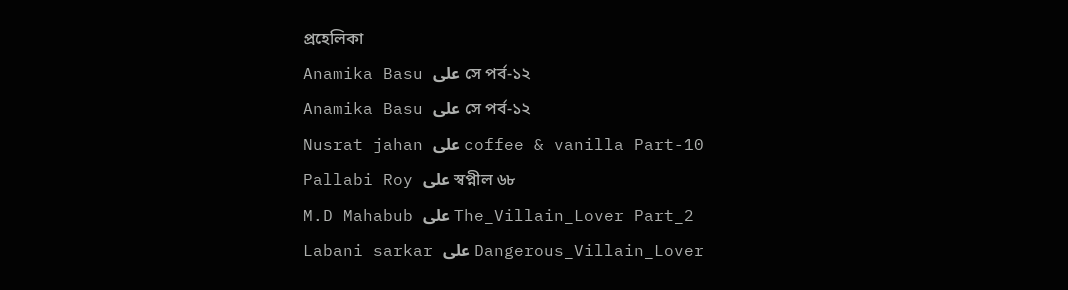প্রহেলিকা
Anamika Basu على সে পর্ব-১২
Anamika Basu على সে পর্ব-১২
Nusrat jahan على coffee & vanilla Part-10
Pallabi Roy على স্বপ্নীল ৬৮
M.D Mahabub على The_Villain_Lover Part_2
Labani sarkar على Dangerous_Villain_Lover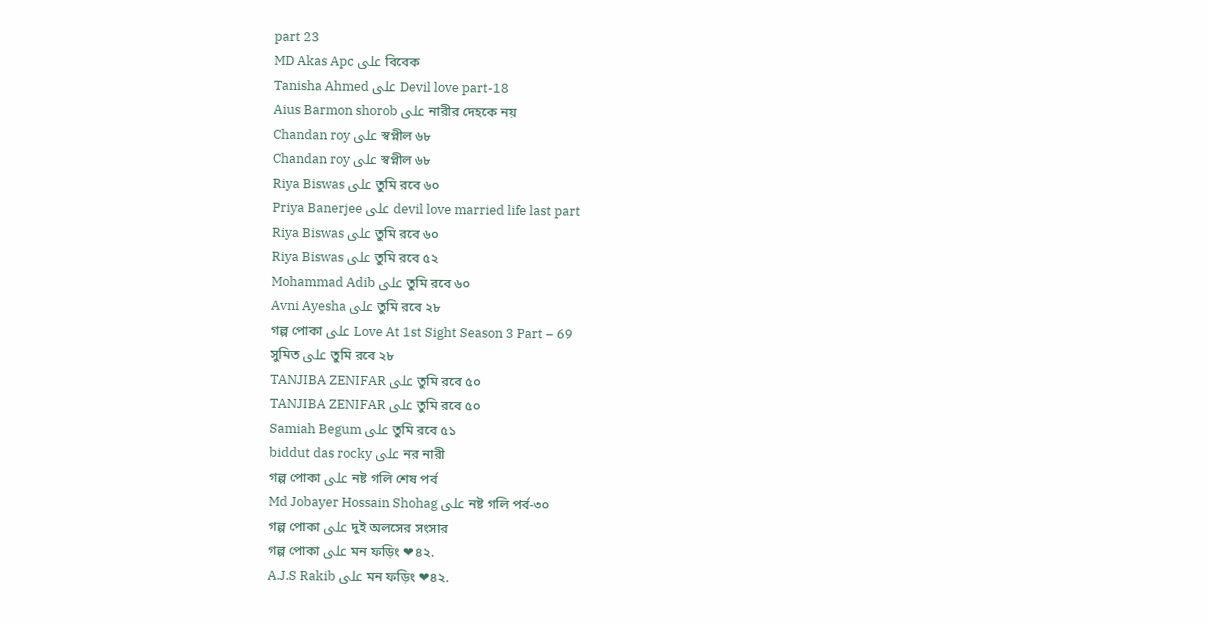part 23
MD Akas Apc على বিবেক
Tanisha Ahmed على Devil love part-18
Aius Barmon shorob على নারীর দেহকে নয়
Chandan roy على স্বপ্নীল ৬৮
Chandan roy على স্বপ্নীল ৬৮
Riya Biswas على তুমি রবে ৬০
Priya Banerjee على devil love married life last part
Riya Biswas على তুমি রবে ৬০
Riya Biswas على তুমি রবে ৫২
Mohammad Adib على তুমি রবে ৬০
Avni Ayesha على তুমি রবে ২৮
গল্প পোকা على Love At 1st Sight Season 3 Part – 69
সুমিত على তুমি রবে ২৮
TANJIBA ZENIFAR على তুমি রবে ৫০
TANJIBA ZENIFAR على তুমি রবে ৫০
Samiah Begum على তুমি রবে ৫১
biddut das rocky على নর নারী
গল্প পোকা على নষ্ট গলি শেষ পর্ব
Md Jobayer Hossain Shohag على নষ্ট গলি পর্ব-৩০
গল্প পোকা على দুই অলসের সংসার
গল্প পোকা على মন ফড়িং ❤৪২.
A.J.S Rakib على মন ফড়িং ❤৪২.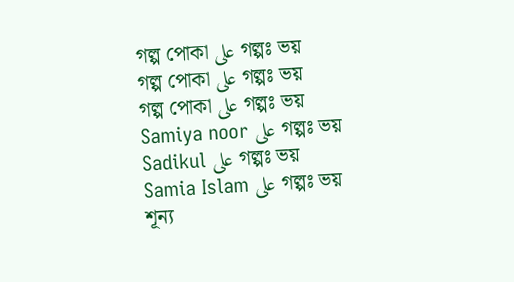গল্প পোকা على গল্পঃ ভয়
গল্প পোকা على গল্পঃ ভয়
গল্প পোকা على গল্পঃ ভয়
Samiya noor على গল্পঃ ভয়
Sadikul على গল্পঃ ভয়
Samia Islam على গল্পঃ ভয়
শূন্য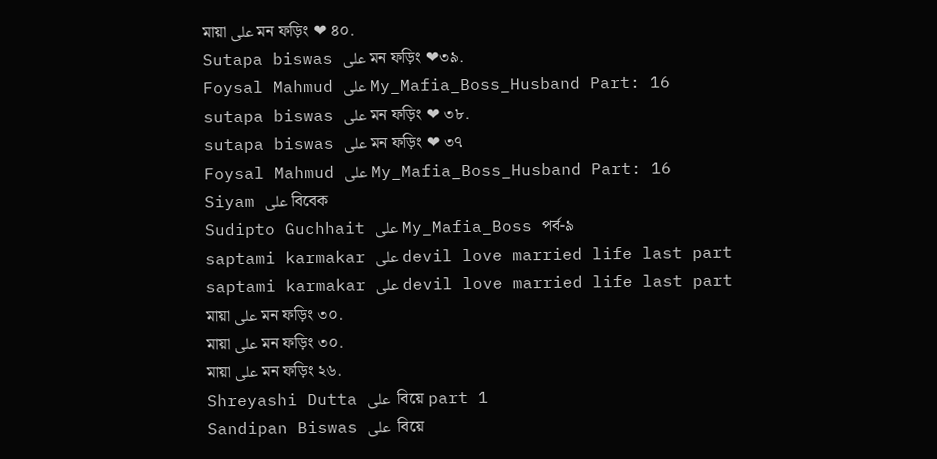মায়া على মন ফড়িং ❤ ৪০.
Sutapa biswas على মন ফড়িং ❤৩৯.
Foysal Mahmud على My_Mafia_Boss_Husband Part: 16
sutapa biswas على মন ফড়িং ❤ ৩৮.
sutapa biswas على মন ফড়িং ❤ ৩৭
Foysal Mahmud على My_Mafia_Boss_Husband Part: 16
Siyam على বিবেক
Sudipto Guchhait على My_Mafia_Boss পর্ব-৯
saptami karmakar على devil love married life last part
saptami karmakar على devil love married life last part
মায়া على মন ফড়িং ৩০.
মায়া على মন ফড়িং ৩০.
মায়া على মন ফড়িং ২৬.
Shreyashi Dutta على  বিয়ে part 1
Sandipan Biswas على  বিয়ে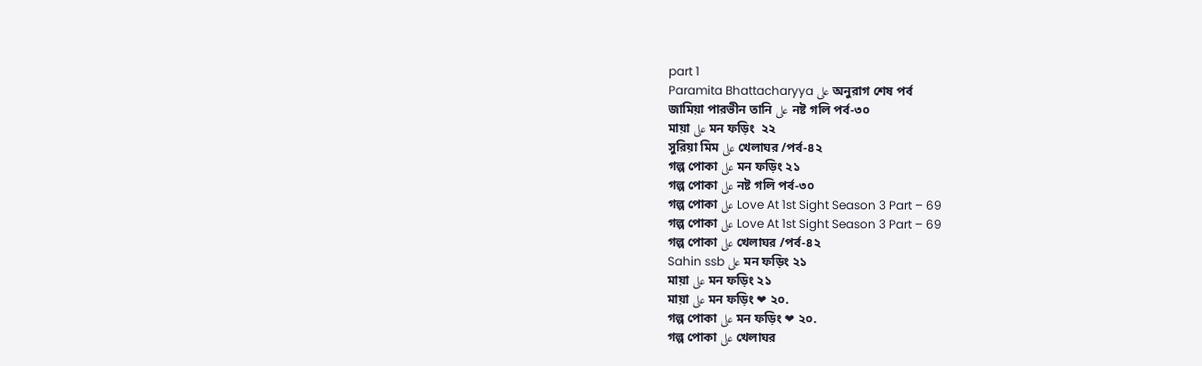part 1
Paramita Bhattacharyya على অনুরাগ শেষ পর্ব
জামিয়া পারভীন তানি على নষ্ট গলি পর্ব-৩০
মায়া على মন ফড়িং  ২২
সুরিয়া মিম على খেলাঘর /পর্ব-৪২
গল্প পোকা على মন ফড়িং ২১
গল্প পোকা على নষ্ট গলি পর্ব-৩০
গল্প পোকা على Love At 1st Sight Season 3 Part – 69
গল্প পোকা على Love At 1st Sight Season 3 Part – 69
গল্প পোকা على খেলাঘর /পর্ব-৪২
Sahin ssb على মন ফড়িং ২১
মায়া على মন ফড়িং ২১
মায়া على মন ফড়িং ❤ ২০.
গল্প পোকা على মন ফড়িং ❤ ২০.
গল্প পোকা على খেলাঘর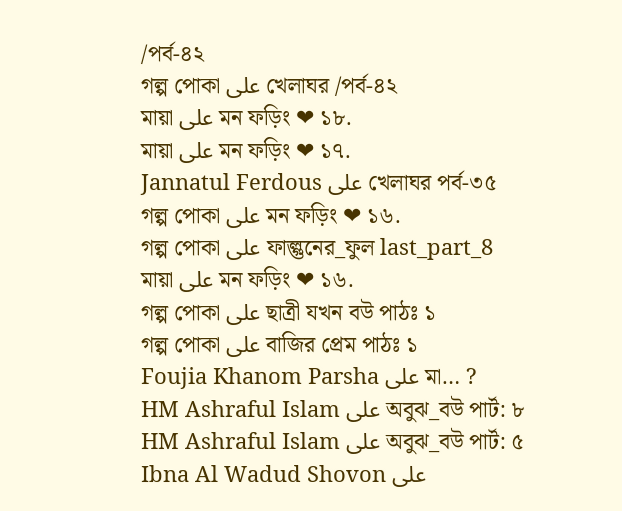/পর্ব-৪২
গল্প পোকা على খেলাঘর /পর্ব-৪২
মায়া على মন ফড়িং ❤ ১৮.
মায়া على মন ফড়িং ❤ ১৭.
Jannatul Ferdous على খেলাঘর পর্ব-৩৫
গল্প পোকা على মন ফড়িং ❤ ১৬.
গল্প পোকা على ফাল্গুনের_ফুল last_part_8
মায়া على মন ফড়িং ❤ ১৬.
গল্প পোকা على ছাত্রী যখন বউ পাঠঃ ১
গল্প পোকা على বাজির প্রেম পাঠঃ ১
Foujia Khanom Parsha على মা… ?
HM Ashraful Islam على অবুঝ_বউ পার্ট: ৮
HM Ashraful Islam على অবুঝ_বউ পার্ট: ৫
Ibna Al Wadud Shovon على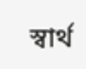স্বার্থ